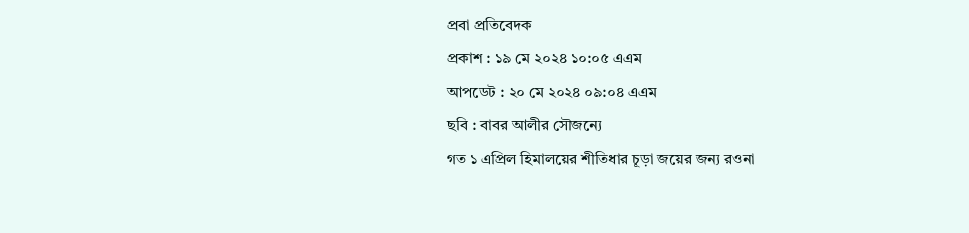প্রবা প্রতিবেদক
প্রকাশ : ১৯ মে ২০২৪ ১০:০৫ এএম
আপডেট : ২০ মে ২০২৪ ০৯:০৪ এএম
ছবি : বাবর আলীর সৌজন্যে
গত ১ এপ্রিল হিমালয়ের শীতিধার চূড়া জয়ের জন্য রওনা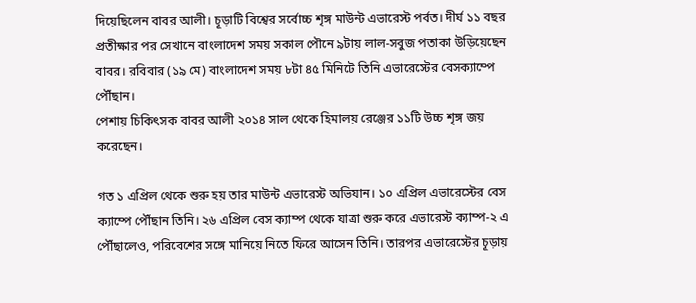দিয়েছিলেন বাবর আলী। চূড়াটি বিশ্বের সর্বোচ্চ শৃঙ্গ মাউন্ট এভারেস্ট পর্বত। দীর্ঘ ১১ বছর প্রতীক্ষার পর সেখানে বাংলাদেশ সময় সকাল পৌনে ৯টায় লাল-সবুজ পতাকা উড়িয়েছেন বাবর। রবিবার (১৯ মে) বাংলাদেশ সময় ৮টা ৪৫ মিনিটে তিনি এভারেস্টের বেসক্যাম্পে পৌঁছান।
পেশায় চিকিৎসক বাবর আলী ২০১৪ সাল থেকে হিমালয় রেঞ্জের ১১টি উচ্চ শৃঙ্গ জয় করেছেন।

গত ১ এপ্রিল থেকে শুরু হয় তার মাউন্ট এভারেস্ট অভিযান। ১০ এপ্রিল এভারেস্টের বেস ক্যাম্পে পৌঁছান তিনি। ২৬ এপ্রিল বেস ক্যাম্প থেকে যাত্রা শুরু করে এভারেস্ট ক্যাম্প-২ এ পৌঁছালেও, পরিবেশের সঙ্গে মানিয়ে নিতে ফিরে আসেন তিনি। তারপর এভারেস্টের চূড়ায়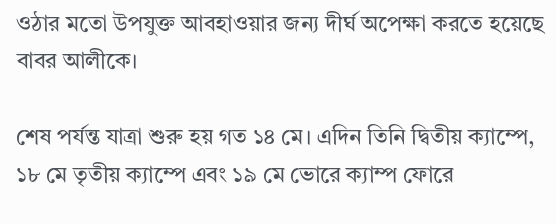ওঠার মতো উপযুক্ত আবহাওয়ার জন্য দীর্ঘ অপেক্ষা করতে হয়েছে বাবর আলীকে।

শেষ পর্যন্ত যাত্রা শুরু হয় গত ১৪ মে। এদিন তিনি দ্বিতীয় ক্যাম্পে, ১৮ মে তৃতীয় ক্যাম্পে এবং ১৯ মে ভোরে ক্যাম্প ফোরে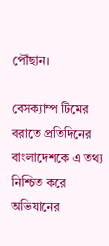পৌঁছান।

বেসক্যাম্প টিমের বরাতে প্রতিদিনের বাংলাদেশকে এ তথ্য নিশ্চিত করে অভিযানের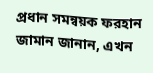প্রধান সমন্বয়ক ফরহান জামান জানান, এখন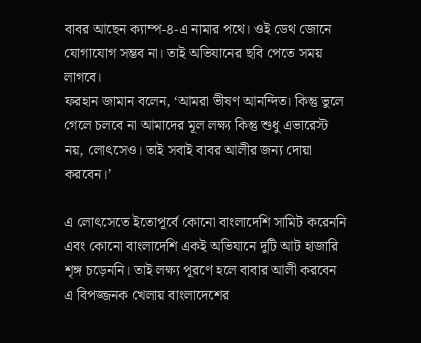বাবর আছেন ক্যাম্প-৪-এ নামার পথে। ওই ডেথ জোনে যোগাযোগ সম্ভব না। তাই অভিযানের ছবি পেতে সময় লাগবে।
ফরহান জামান বলেন, ‘আমরা ভীষণ আনন্দিত। কিন্তু ভুলে গেলে চলবে না আমাদের মূল লক্ষ্য কিন্তু শুধু এভারেস্ট নয়, লোৎসেও। তাই সবাই বাবর আলীর জন্য দোয়া করবেন।’

এ লোৎসেতে ইতোপূর্বে কোনো বাংলাদেশি সামিট করেননি এবং কোনো বাংলাদেশি একই অভিযানে দুটি আট হাজারি শৃঙ্গ চড়েননি। তাই লক্ষ্য পূরণে হলে বাবার আলী করবেন এ বিপজ্জনক খেলায় বাংলাদেশের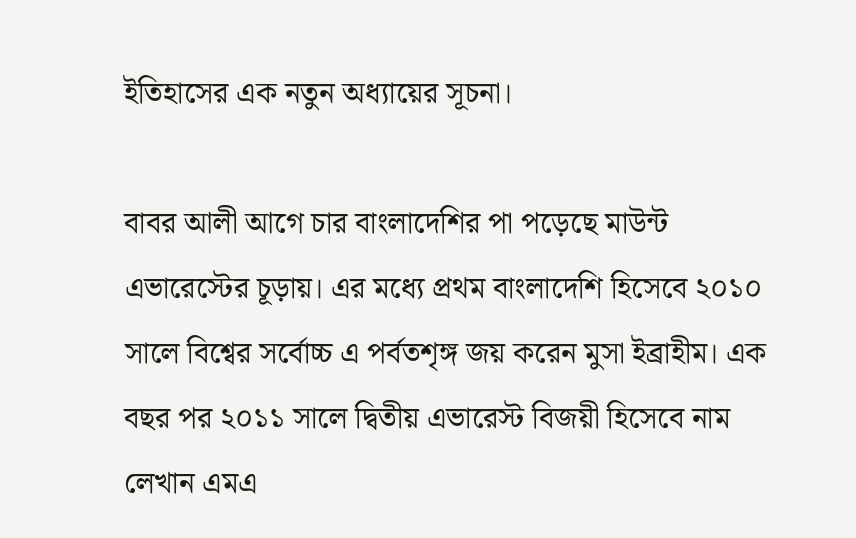ইতিহাসের এক নতুন অধ্যায়ের সূচনা।

বাবর আলী আগে চার বাংলাদেশির পা পড়েছে মাউন্ট এভারেস্টের চূড়ায়। এর মধ্যে প্রথম বাংলাদেশি হিসেবে ২০১০ সালে বিশ্বের সর্বোচ্চ এ পর্বতশৃঙ্গ জয় করেন মুসা ইব্রাহীম। এক বছর পর ২০১১ সালে দ্বিতীয় এভারেস্ট বিজয়ী হিসেবে নাম লেখান এমএ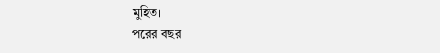মুহিত।
পরের বছর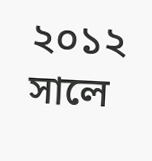২০১২ সালে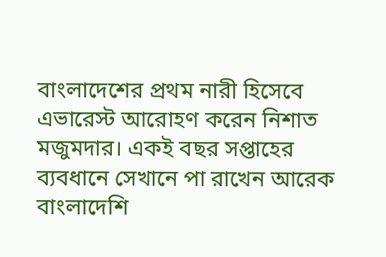বাংলাদেশের প্রথম নারী হিসেবে এভারেস্ট আরোহণ করেন নিশাত মজুমদার। একই বছর সপ্তাহের ব্যবধানে সেখানে পা রাখেন আরেক বাংলাদেশি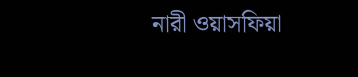নারী ওয়াসফিয়া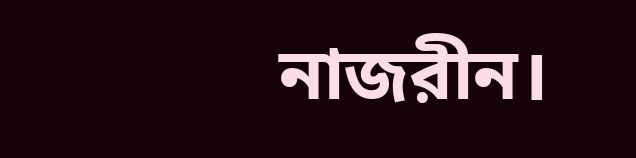নাজরীন।